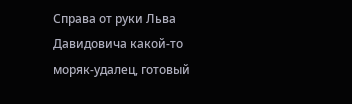Справа от руки Льва Давидовича какой-то моряк-удалец, готовый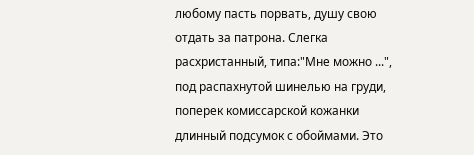любому пасть порвать, душу свою отдать за патрона. Слегка расхристанный, типа:"Мне можно ...", под распахнутой шинелью на груди, поперек комиссарской кожанки длинный подсумок с обоймами. Это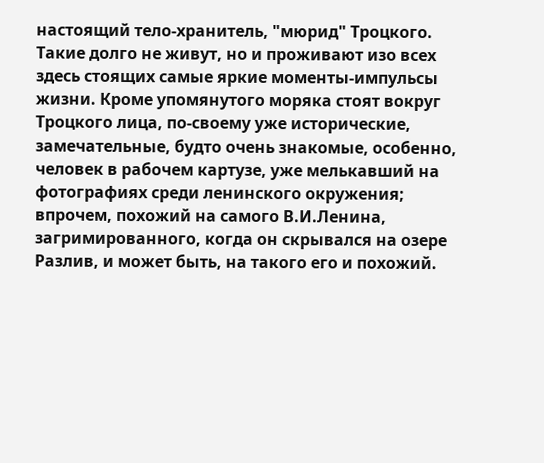настоящий тело-хранитель, "мюрид" Троцкого. Такие долго не живут, но и проживают изо всех здесь стоящих самые яркие моменты-импульсы жизни. Кроме упомянутого моряка стоят вокруг Троцкого лица, по-своему уже исторические, замечательные, будто очень знакомые, особенно, человек в рабочем картузе, уже мелькавший на фотографиях среди ленинского окружения; впрочем, похожий на самого В.И.Ленина, загримированного, когда он скрывался на озере Разлив, и может быть, на такого его и похожий.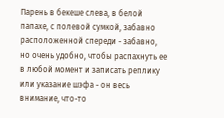Парень в бекеше слева, в белой папахе, с полевой сумкой, забавно расположенной спереди - забавно, но очень удобно, чтобы распахнуть ее в любой момент и записать реплику или указание шэфа - он весь внимание, что-то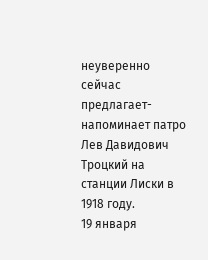неуверенно сейчас предлагает-напоминает патро
Лев Давидович Троцкий на станции Лиски в 1918 году.
19 января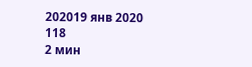202019 янв 2020
118
2 мин